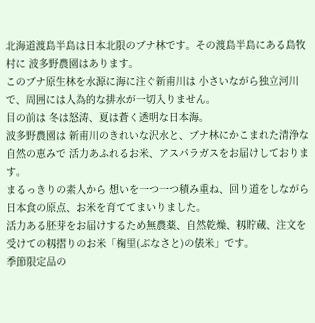北海道渡島半島は日本北限のブナ林です。その渡島半島にある島牧村に 波多野農園はあります。
このブナ原生林を水源に海に注ぐ新甫川は 小さいながら独立河川で、周囲には人為的な排水が一切入りません。
目の前は 冬は怒涛、夏は蒼く透明な日本海。
波多野農園は 新甫川のきれいな沢水と、ブナ林にかこまれた清浄な自然の恵みで 活力あふれるお米、アスパラガスをお届けしております。
まるっきりの素人から 想いを一つ一つ積み重ね、回り道をしながら 日本食の原点、お米を育ててまいりました。
活力ある胚芽をお届けするため無農薬、自然乾燥、籾貯蔵、注文を受けての籾摺りのお米「椈里(ぶなさと)の俵米」です。
季節限定品の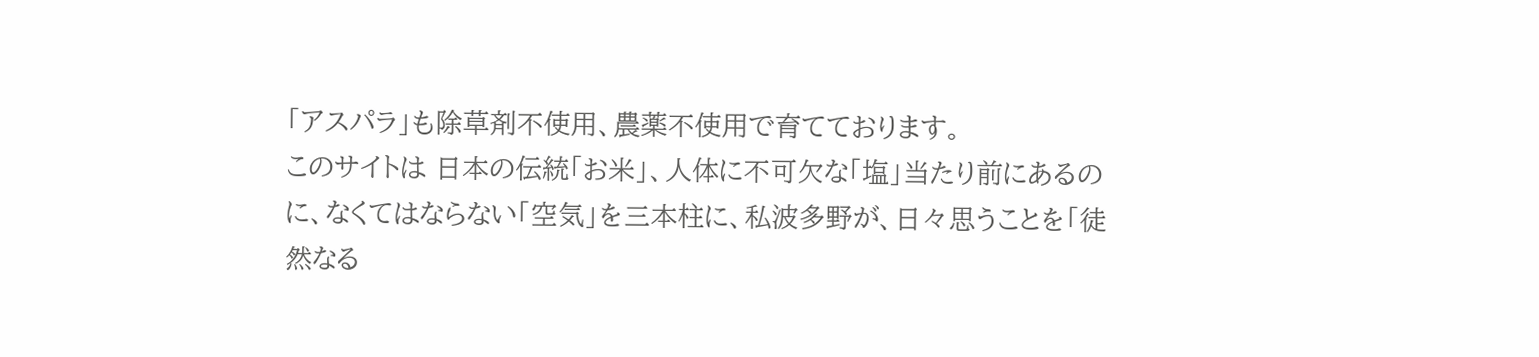「アスパラ」も除草剤不使用、農薬不使用で育てております。
このサイトは 日本の伝統「お米」、人体に不可欠な「塩」当たり前にあるのに、なくてはならない「空気」を三本柱に、私波多野が、日々思うことを「徒然なる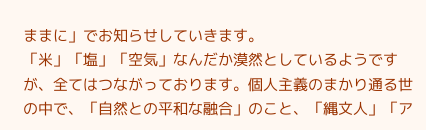ままに」でお知らせしていきます。
「米」「塩」「空気」なんだか漠然としているようですが、全てはつながっております。個人主義のまかり通る世の中で、「自然との平和な融合」のこと、「縄文人」「ア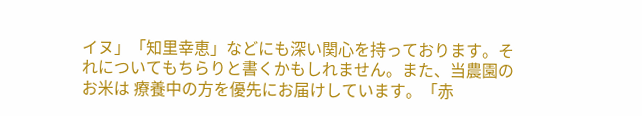イヌ」「知里幸恵」などにも深い関心を持っております。それについてもちらりと書くかもしれません。また、当農園のお米は 療養中の方を優先にお届けしています。「赤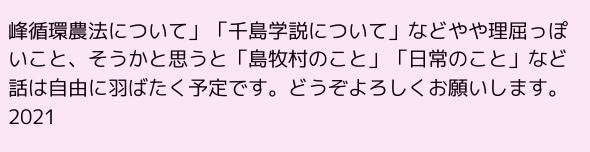峰循環農法について」「千島学説について」などやや理屈っぽいこと、そうかと思うと「島牧村のこと」「日常のこと」など話は自由に羽ばたく予定です。どうぞよろしくお願いします。
2021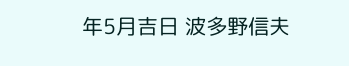年5月吉日 波多野信夫